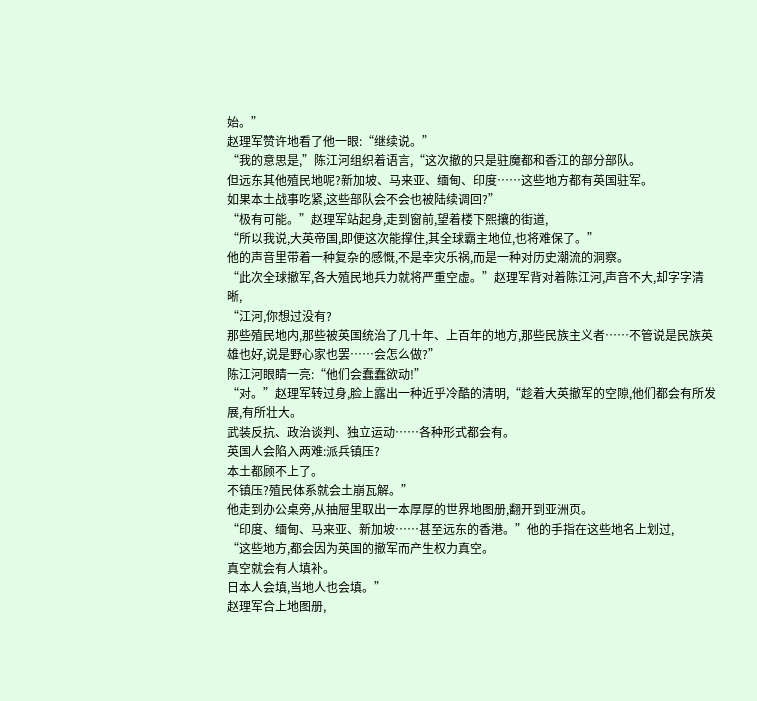始。”
赵理军赞许地看了他一眼:“继续说。”
“我的意思是,”陈江河组织着语言,“这次撤的只是驻魔都和香江的部分部队。
但远东其他殖民地呢?新加坡、马来亚、缅甸、印度……这些地方都有英国驻军。
如果本土战事吃紧,这些部队会不会也被陆续调回?”
“极有可能。”赵理军站起身,走到窗前,望着楼下熙攘的街道,
“所以我说,大英帝国,即便这次能撑住,其全球霸主地位,也将难保了。”
他的声音里带着一种复杂的感慨,不是幸灾乐祸,而是一种对历史潮流的洞察。
“此次全球撤军,各大殖民地兵力就将严重空虚。”赵理军背对着陈江河,声音不大,却字字清晰,
“江河,你想过没有?
那些殖民地内,那些被英国统治了几十年、上百年的地方,那些民族主义者……不管说是民族英雄也好,说是野心家也罢……会怎么做?”
陈江河眼睛一亮:“他们会蠢蠢欲动!”
“对。”赵理军转过身,脸上露出一种近乎冷酷的清明,“趁着大英撤军的空隙,他们都会有所发展,有所壮大。
武装反抗、政治谈判、独立运动……各种形式都会有。
英国人会陷入两难:派兵镇压?
本土都顾不上了。
不镇压?殖民体系就会土崩瓦解。”
他走到办公桌旁,从抽屉里取出一本厚厚的世界地图册,翻开到亚洲页。
“印度、缅甸、马来亚、新加坡……甚至远东的香港。”他的手指在这些地名上划过,
“这些地方,都会因为英国的撤军而产生权力真空。
真空就会有人填补。
日本人会填,当地人也会填。”
赵理军合上地图册,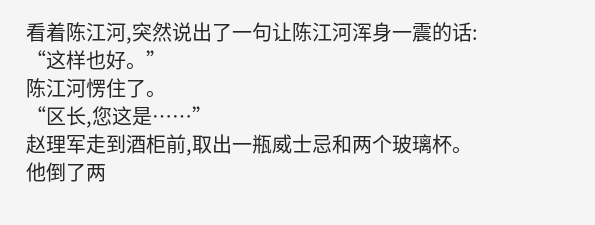看着陈江河,突然说出了一句让陈江河浑身一震的话:
“这样也好。”
陈江河愣住了。
“区长,您这是……”
赵理军走到酒柜前,取出一瓶威士忌和两个玻璃杯。
他倒了两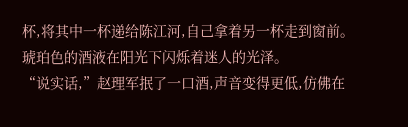杯,将其中一杯递给陈江河,自己拿着另一杯走到窗前。
琥珀色的酒液在阳光下闪烁着迷人的光泽。
“说实话,”赵理军抿了一口酒,声音变得更低,仿佛在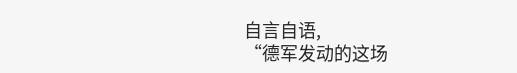自言自语,
“德军发动的这场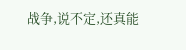战争,说不定,还真能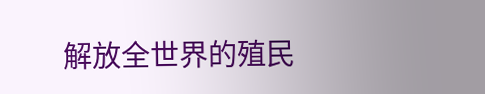解放全世界的殖民